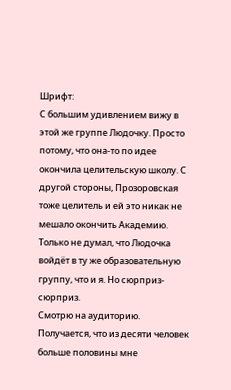Шрифт:
С большим удивлением вижу в этой же группе Людочку. Просто потому, что она-то по идее окончила целительскую школу. С другой стороны, Прозоровская тоже целитель и ей это никак не мешало окончить Академию. Только не думал, что Людочка войдёт в ту же образовательную группу, что и я. Но сюрприз-сюрприз.
Смотрю на аудиторию. Получается, что из десяти человек больше половины мне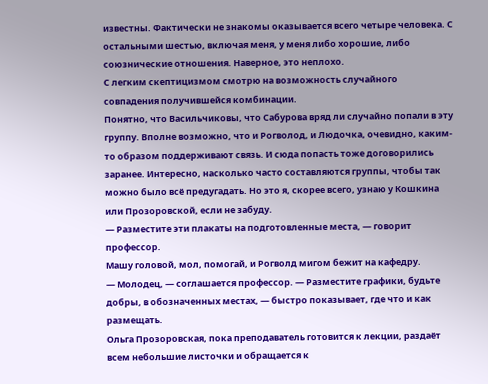известны. Фактически не знакомы оказывается всего четыре человека. С остальными шестью, включая меня, у меня либо хорошие, либо союзнические отношения. Наверное, это неплохо.
С легким скептицизмом смотрю на возможность случайного совпадения получившейся комбинации.
Понятно, что Васильчиковы, что Сабурова вряд ли случайно попали в эту группу. Вполне возможно, что и Рогволод, и Людочка, очевидно, каким-то образом поддерживают связь. И сюда попасть тоже договорились заранее. Интересно, насколько часто составляются группы, чтобы так можно было всё предугадать. Но это я, скорее всего, узнаю у Кошкина или Прозоровской, если не забуду.
— Разместите эти плакаты на подготовленные места, — говорит профессор.
Машу головой, мол, помогай, и Рогволд мигом бежит на кафедру.
— Молодец, — соглашается профессор. — Разместите графики, будьте добры, в обозначенных местах, — быстро показывает, где что и как размещать.
Ольга Прозоровская, пока преподаватель готовится к лекции, раздаёт всем небольшие листочки и обращается к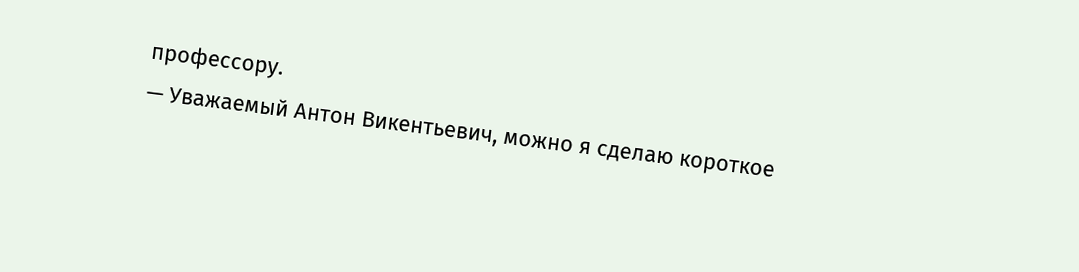профессору.
— Уважаемый Антон Викентьевич, можно я сделаю короткое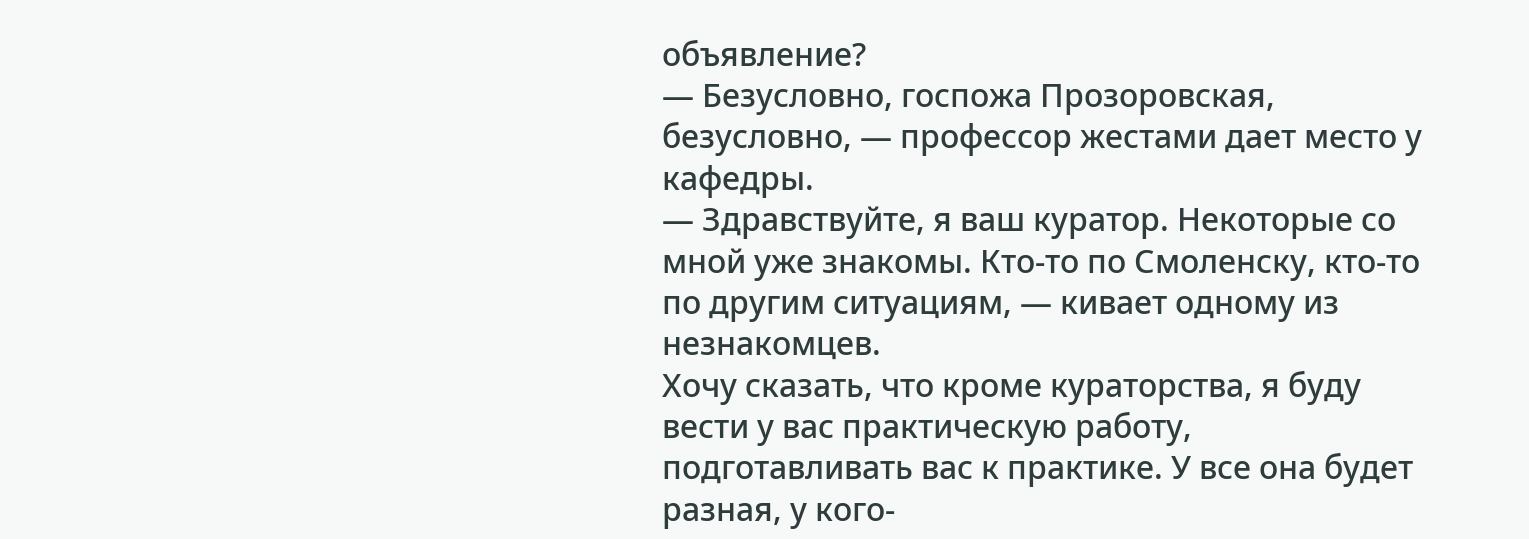объявление?
— Безусловно, госпожа Прозоровская, безусловно, — профессор жестами дает место у кафедры.
— Здравствуйте, я ваш куратор. Некоторые со мной уже знакомы. Кто-то по Смоленску, кто-то по другим ситуациям, — кивает одному из незнакомцев.
Хочу сказать, что кроме кураторства, я буду вести у вас практическую работу, подготавливать вас к практике. У все она будет разная, у кого-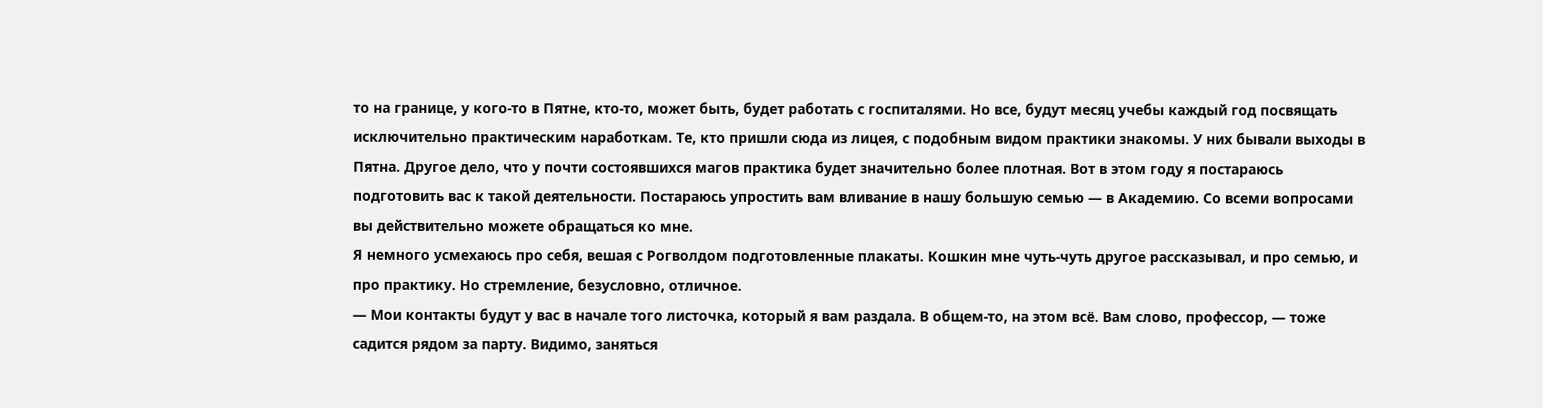то на границе, у кого-то в Пятне, кто-то, может быть, будет работать с госпиталями. Но все, будут месяц учебы каждый год посвящать исключительно практическим наработкам. Те, кто пришли сюда из лицея, с подобным видом практики знакомы. У них бывали выходы в Пятна. Другое дело, что у почти состоявшихся магов практика будет значительно более плотная. Вот в этом году я постараюсь подготовить вас к такой деятельности. Постараюсь упростить вам вливание в нашу большую семью — в Академию. Со всеми вопросами вы действительно можете обращаться ко мне.
Я немного усмехаюсь про себя, вешая с Рогволдом подготовленные плакаты. Кошкин мне чуть-чуть другое рассказывал, и про семью, и про практику. Но стремление, безусловно, отличное.
— Мои контакты будут у вас в начале того листочка, который я вам раздала. В общем-то, на этом всё. Вам слово, профессор, — тоже садится рядом за парту. Видимо, заняться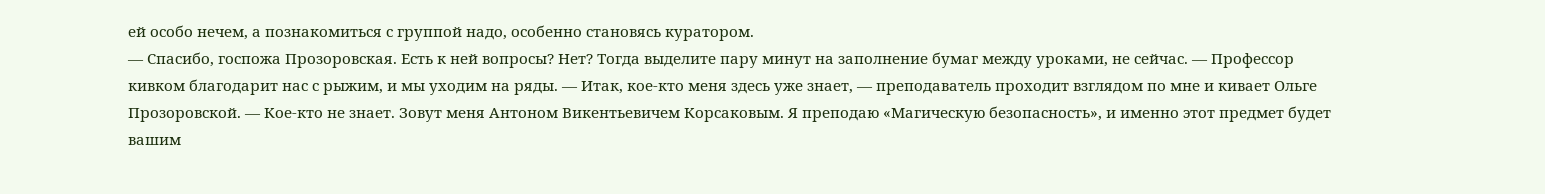ей особо нечем, а познакомиться с группой надо, особенно становясь куратором.
— Спасибо, госпожа Прозоровская. Есть к ней вопросы? Нет? Тогда выделите пару минут на заполнение бумаг между уроками, не сейчас. — Профессор кивком благодарит нас с рыжим, и мы уходим на ряды. — Итак, кое-кто меня здесь уже знает, — преподаватель проходит взглядом по мне и кивает Ольге Прозоровской. — Кое-кто не знает. Зовут меня Антоном Викентьевичем Корсаковым. Я преподаю «Магическую безопасность», и именно этот предмет будет вашим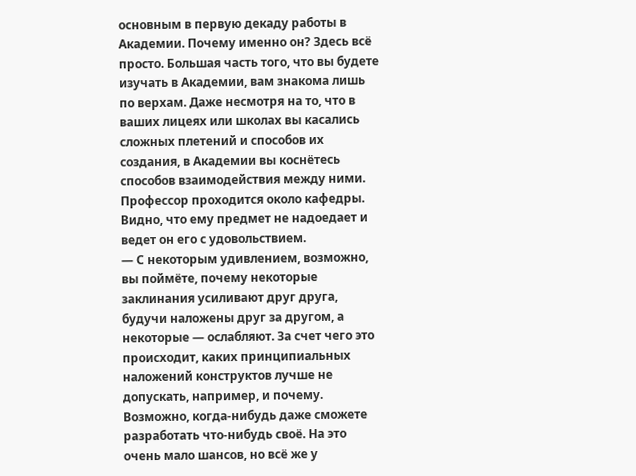основным в первую декаду работы в Академии. Почему именно он? Здесь всё просто. Большая часть того, что вы будете изучать в Академии, вам знакома лишь по верхам. Даже несмотря на то, что в ваших лицеях или школах вы касались сложных плетений и способов их создания, в Академии вы коснётесь способов взаимодействия между ними.
Профессор проходится около кафедры. Видно, что ему предмет не надоедает и ведет он его с удовольствием.
— С некоторым удивлением, возможно, вы поймёте, почему некоторые заклинания усиливают друг друга, будучи наложены друг за другом, а некоторые — ослабляют. За счет чего это происходит, каких принципиальных наложений конструктов лучше не допускать, например, и почему. Возможно, когда-нибудь даже сможете разработать что-нибудь своё. На это очень мало шансов, но всё же у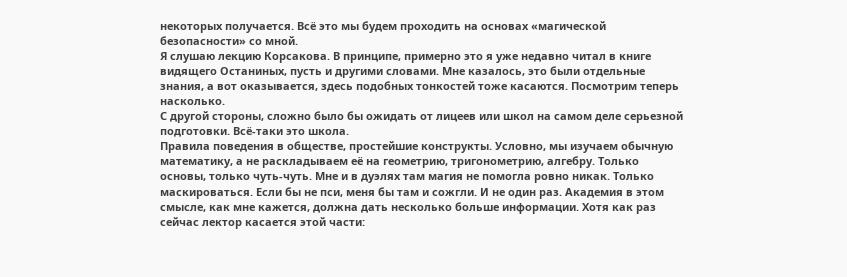некоторых получается. Всё это мы будем проходить на основах «магической безопасности» со мной.
Я слушаю лекцию Корсакова. В принципе, примерно это я уже недавно читал в книге видящего Останиных, пусть и другими словами. Мне казалось, это были отдельные знания, а вот оказывается, здесь подобных тонкостей тоже касаются. Посмотрим теперь насколько.
С другой стороны, сложно было бы ожидать от лицеев или школ на самом деле серьезной подготовки. Всё-таки это школа.
Правила поведения в обществе, простейшие конструкты. Условно, мы изучаем обычную математику, а не раскладываем её на геометрию, тригонометрию, алгебру. Только основы, только чуть-чуть. Мне и в дуэлях там магия не помогла ровно никак. Только маскироваться. Если бы не пси, меня бы там и сожгли. И не один раз. Академия в этом смысле, как мне кажется, должна дать несколько больше информации. Хотя как раз сейчас лектор касается этой части: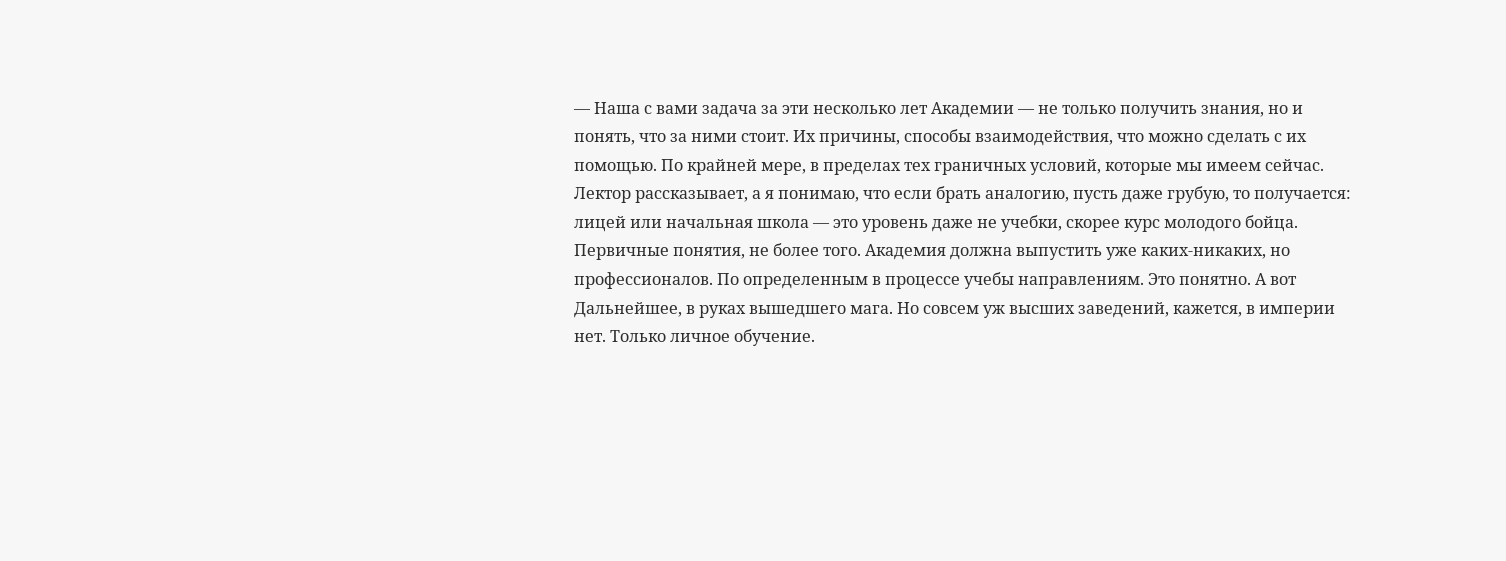— Наша с вами задача за эти несколько лет Академии — не только получить знания, но и понять, что за ними стоит. Их причины, способы взаимодействия, что можно сделать с их помощью. По крайней мере, в пределах тех граничных условий, которые мы имеем сейчас.
Лектор рассказывает, а я понимаю, что если брать аналогию, пусть даже грубую, то получается: лицей или начальная школа — это уровень даже не учебки, скорее курс молодого бойца. Первичные понятия, не более того. Академия должна выпустить уже каких-никаких, но профессионалов. По определенным в процессе учебы направлениям. Это понятно. А вот Дальнейшее, в руках вышедшего мага. Но совсем уж высших заведений, кажется, в империи нет. Только личное обучение.